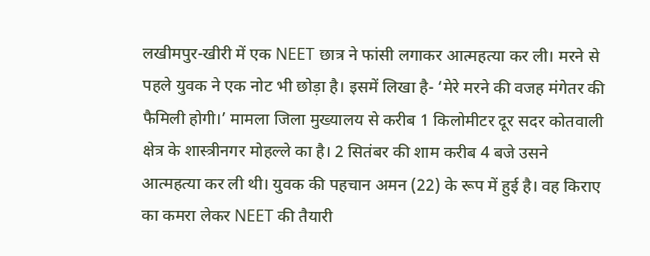लखीमपुर-खीरी में एक NEET छात्र ने फांसी लगाकर आत्महत्या कर ली। मरने से पहले युवक ने एक नोट भी छोड़ा है। इसमें लिखा है- ‘मेरे मरने की वजह मंगेतर की फैमिली होगी।’ मामला जिला मुख्यालय से करीब 1 किलोमीटर दूर सदर कोतवाली क्षेत्र के शास्त्रीनगर मोहल्ले का है। 2 सितंबर की शाम करीब 4 बजे उसने आत्महत्या कर ली थी। युवक की पहचान अमन (22) के रूप में हुई है। वह किराए का कमरा लेकर NEET की तैयारी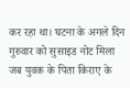कर रहा था। घटना के अगले दिन गुरुवार को सुसाइड नोट मिला जब युवक के पिता किराए के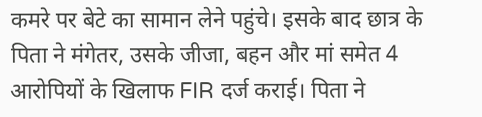कमरे पर बेटे का सामान लेने पहुंचे। इसके बाद छात्र के पिता ने मंगेतर, उसके जीजा, बहन और मां समेत 4 आरोपियों के खिलाफ FIR दर्ज कराई। पिता ने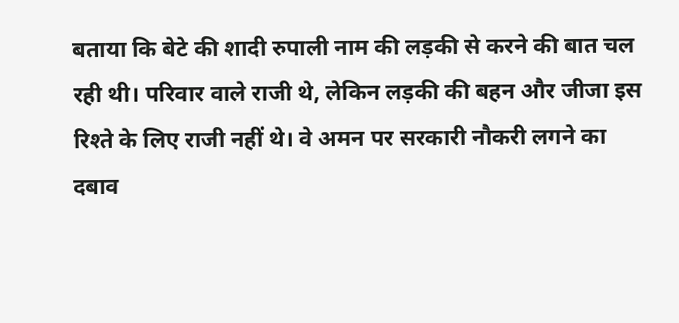बताया कि बेटे की शादी रुपाली नाम की लड़की से करने की बात चल रही थी। परिवार वाले राजी थे, लेकिन लड़की की बहन और जीजा इस रिश्ते के लिए राजी नहीं थे। वे अमन पर सरकारी नौकरी लगने का दबाव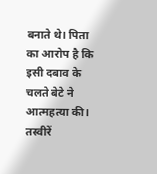बनाते थे। पिता का आरोप है कि इसी दबाव के चलते बेटे ने आत्महत्या की। तस्वीरें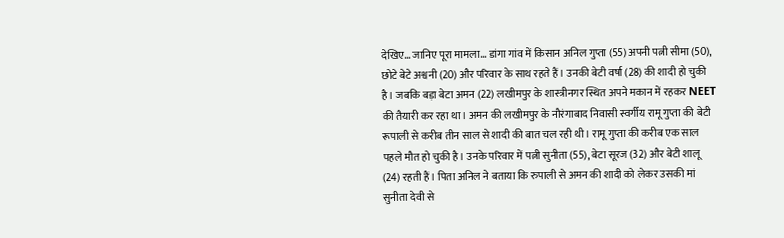देखिए… जानिए पूरा मामला… डांगा गांव में किसान अनिल गुप्ता (55) अपनी पत्नी सीमा (50), छोटे बेटे अश्वनी (20) और परिवार के साथ रहते हैं। उनकी बेटी वर्षा (28) की शादी हो चुकी है। जबकि बड़ा बेटा अमन (22) लखीमपुर के शास्त्रीनगर स्थित अपने मकान में रहकर NEET की तैयारी कर रहा था। अमन की लखीमपुर के नौरंगाबाद निवासी स्वर्गीय रामू गुप्ता की बेटी रूपाली से करीब तीन साल से शादी की बात चल रही थी। रामू गुप्ता की करीब एक साल पहले मौत हो चुकी है। उनके परिवार में पत्नी सुनीता (55), बेटा सूरज (32) और बेटी शालू (24) रहती हैं। पिता अनिल ने बताया कि रुपाली से अमन की शादी को लेकर उसकी मां सुनीता देवी से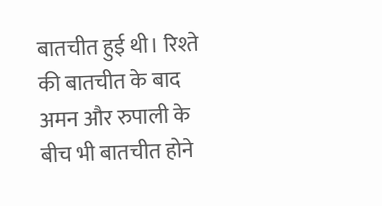बातचीत हुई थी। रिश्ते की बातचीत के बाद अमन और रुपाली के बीच भी बातचीत होने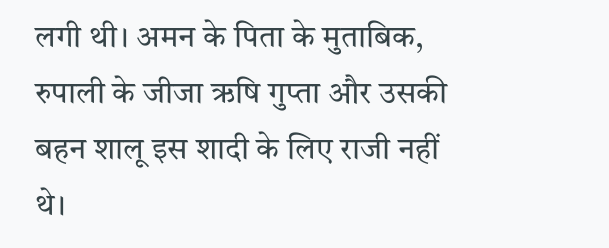लगी थी। अमन के पिता के मुताबिक, रुपाली के जीजा ऋषि गुप्ता और उसकी बहन शालू इस शादी के लिए राजी नहीं थे।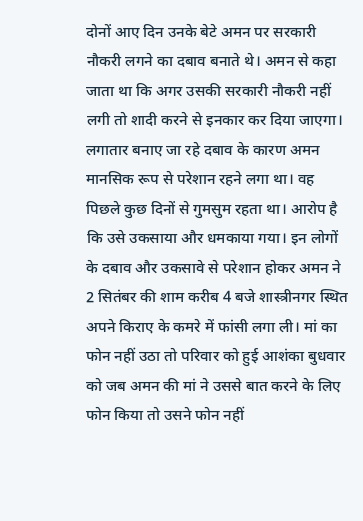दोनों आए दिन उनके बेटे अमन पर सरकारी नौकरी लगने का दबाव बनाते थे। अमन से कहा जाता था कि अगर उसकी सरकारी नौकरी नहीं लगी तो शादी करने से इनकार कर दिया जाएगा। लगातार बनाए जा रहे दबाव के कारण अमन मानसिक रूप से परेशान रहने लगा था। वह पिछले कुछ दिनों से गुमसुम रहता था। आरोप है कि उसे उकसाया और धमकाया गया। इन लोगों के दबाव और उकसावे से परेशान होकर अमन ने 2 सितंबर की शाम करीब 4 बजे शास्त्रीनगर स्थित अपने किराए के कमरे में फांसी लगा ली। मां का फोन नहीं उठा तो परिवार को हुई आशंका बुधवार को जब अमन की मां ने उससे बात करने के लिए फोन किया तो उसने फोन नहीं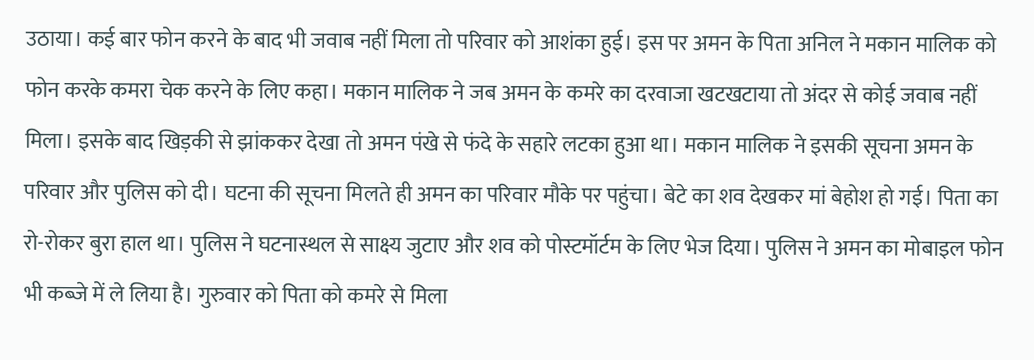उठाया। कई बार फोन करने के बाद भी जवाब नहीं मिला तो परिवार को आशंका हुई। इस पर अमन के पिता अनिल ने मकान मालिक को फोन करके कमरा चेक करने के लिए कहा। मकान मालिक ने जब अमन के कमरे का दरवाजा खटखटाया तो अंदर से कोई जवाब नहीं मिला। इसके बाद खिड़की से झांककर देखा तो अमन पंखे से फंदे के सहारे लटका हुआ था। मकान मालिक ने इसकी सूचना अमन के परिवार और पुलिस को दी। घटना की सूचना मिलते ही अमन का परिवार मौके पर पहुंचा। बेटे का शव देखकर मां बेहोश हो गई। पिता का रो-रोकर बुरा हाल था। पुलिस ने घटनास्थल से साक्ष्य जुटाए और शव को पोस्टमॉर्टम के लिए भेज दिया। पुलिस ने अमन का मोबाइल फोन भी कब्जे में ले लिया है। गुरुवार को पिता को कमरे से मिला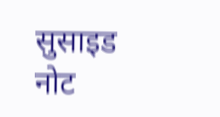सुसाइड नोट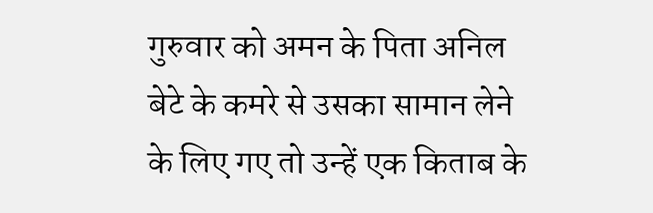गुरुवार को अमन के पिता अनिल बेटे के कमरे से उसका सामान लेने के लिए गए तो उन्हें एक किताब के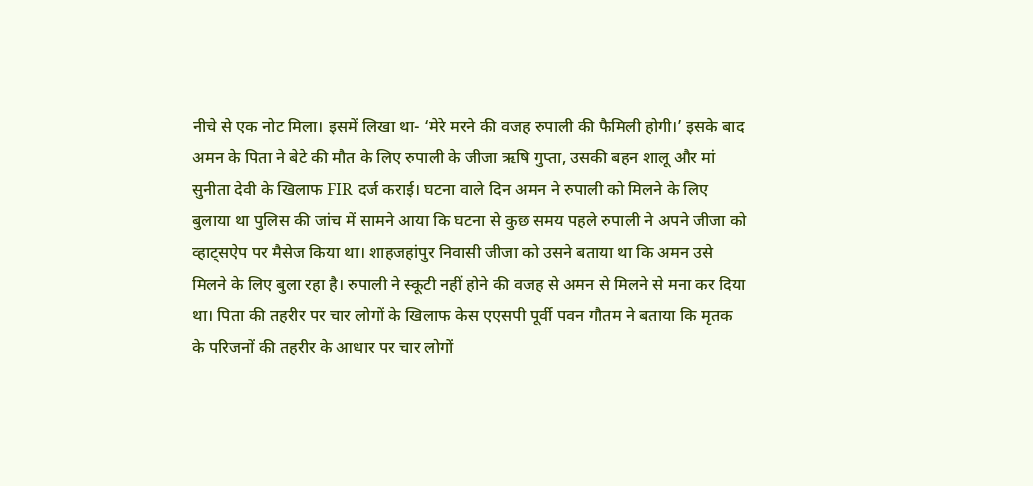नीचे से एक नोट मिला। इसमें लिखा था- ‘मेरे मरने की वजह रुपाली की फैमिली होगी।’ इसके बाद अमन के पिता ने बेटे की मौत के लिए रुपाली के जीजा ऋषि गुप्ता, उसकी बहन शालू और मां सुनीता देवी के खिलाफ FIR दर्ज कराई। घटना वाले दिन अमन ने रुपाली को मिलने के लिए बुलाया था पुलिस की जांच में सामने आया कि घटना से कुछ समय पहले रुपाली ने अपने जीजा को व्हाट्सऐप पर मैसेज किया था। शाहजहांपुर निवासी जीजा को उसने बताया था कि अमन उसे मिलने के लिए बुला रहा है। रुपाली ने स्कूटी नहीं होने की वजह से अमन से मिलने से मना कर दिया था। पिता की तहरीर पर चार लोगों के खिलाफ केस एएसपी पूर्वी पवन गौतम ने बताया कि मृतक के परिजनों की तहरीर के आधार पर चार लोगों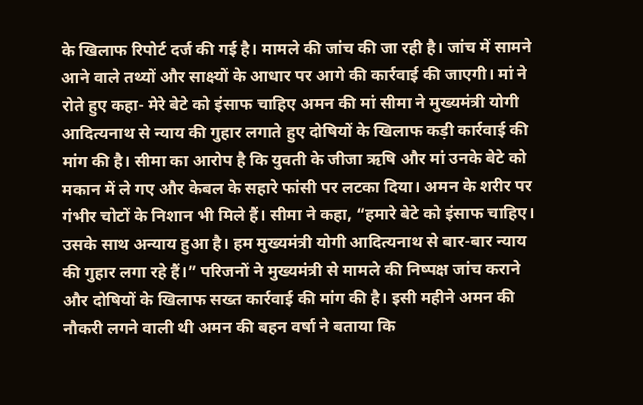के खिलाफ रिपोर्ट दर्ज की गई है। मामले की जांच की जा रही है। जांच में सामने आने वाले तथ्यों और साक्ष्यों के आधार पर आगे की कार्रवाई की जाएगी। मां ने रोते हुए कहा- मेरे बेटे को इंसाफ चाहिए अमन की मां सीमा ने मुख्यमंत्री योगी आदित्यनाथ से न्याय की गुहार लगाते हुए दोषियों के खिलाफ कड़ी कार्रवाई की मांग की है। सीमा का आरोप है कि युवती के जीजा ऋषि और मां उनके बेटे को मकान में ले गए और केबल के सहारे फांसी पर लटका दिया। अमन के शरीर पर गंभीर चोटों के निशान भी मिले हैं। सीमा ने कहा, “हमारे बेटे को इंसाफ चाहिए। उसके साथ अन्याय हुआ है। हम मुख्यमंत्री योगी आदित्यनाथ से बार-बार न्याय की गुहार लगा रहे हैं।” परिजनों ने मुख्यमंत्री से मामले की निष्पक्ष जांच कराने और दोषियों के खिलाफ सख्त कार्रवाई की मांग की है। इसी महीने अमन की नौकरी लगने वाली थी अमन की बहन वर्षा ने बताया कि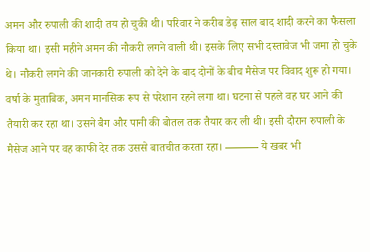अमन और रुपाली की शादी तय हो चुकी थी। परिवार ने करीब डेढ़ साल बाद शादी करने का फैसला किया था। इसी महीने अमन की नौकरी लगने वाली थी। इसके लिए सभी दस्तावेज भी जमा हो चुके थे। नौकरी लगने की जानकारी रुपाली को देने के बाद दोनों के बीच मैसेज पर विवाद शुरू हो गया। वर्षा के मुताबिक, अमन मानसिक रूप से परेशान रहने लगा था। घटना से पहले वह घर आने की तैयारी कर रहा था। उसने बैग और पानी की बोतल तक तैयार कर ली थी। इसी दौरान रुपाली के मैसेज आने पर वह काफी देर तक उससे बातचीत करता रहा। ——— ये खबर भी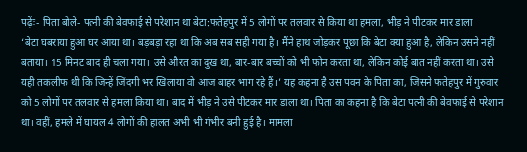पढ़ेंः- पिता बोले- पत्नी की बेवफाई से परेशान था बेटा:फतेहपुर में 5 लोगों पर तलवार से किया था हमला, भीड़ ने पीटकर मार डाला
‘बेटा घबराया हुआ घर आया था। बड़बड़ा रहा था कि अब सब सही गया है। मैंने हाथ जोड़कर पूछा कि बेटा क्या हुआ है, लेकिन उसने नहीं बताया। 15 मिनट बाद ही चला गया। उसे औरत का दुख था, बार-बार बच्चों को भी फोन करता था, लेकिन कोई बात नहीं करता था। उसे यही तकलीफ थी कि जिन्हें जिंदगी भर खिलाया वो आज बाहर भाग रहे हैं।’ यह कहना है उस पवन के पिता का, जिसने फतेहपुर में गुरुवार को 5 लोगों पर तलवार से हमला किया था। बाद में भीड़ ने उसे पीटकर मार डाला था। पिता का कहना है कि बेटा पत्नी की बेवफाई से परेशान था। वहीं, हमले में घायल 4 लोगों की हालत अभी भी गंभीर बनी हुई है। मामला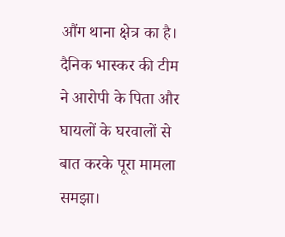औंग थाना क्षेत्र का है। दैनिक भास्कर की टीम ने आरोपी के पिता और घायलों के घरवालों से बात करके पूरा मामला समझा।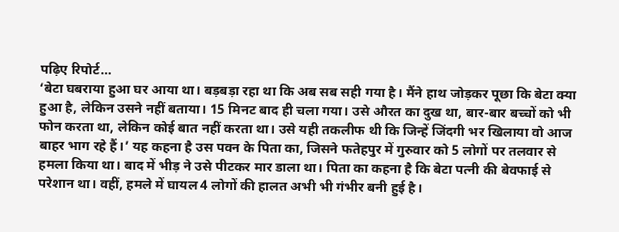पढ़िए रिपोर्ट…
‘बेटा घबराया हुआ घर आया था। बड़बड़ा रहा था कि अब सब सही गया है। मैंने हाथ जोड़कर पूछा कि बेटा क्या हुआ है, लेकिन उसने नहीं बताया। 15 मिनट बाद ही चला गया। उसे औरत का दुख था, बार-बार बच्चों को भी फोन करता था, लेकिन कोई बात नहीं करता था। उसे यही तकलीफ थी कि जिन्हें जिंदगी भर खिलाया वो आज बाहर भाग रहे हैं।’ यह कहना है उस पवन के पिता का, जिसने फतेहपुर में गुरुवार को 5 लोगों पर तलवार से हमला किया था। बाद में भीड़ ने उसे पीटकर मार डाला था। पिता का कहना है कि बेटा पत्नी की बेवफाई से परेशान था। वहीं, हमले में घायल 4 लोगों की हालत अभी भी गंभीर बनी हुई है।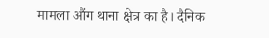मामला औंग थाना क्षेत्र का है। दैनिक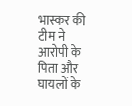भास्कर की टीम ने आरोपी के पिता और घायलों के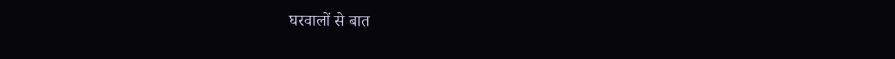घरवालों से बात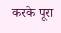करके पूरा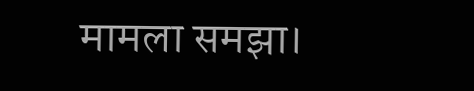मामला समझा।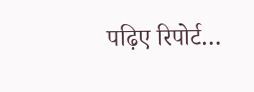पढ़िए रिपोर्ट…